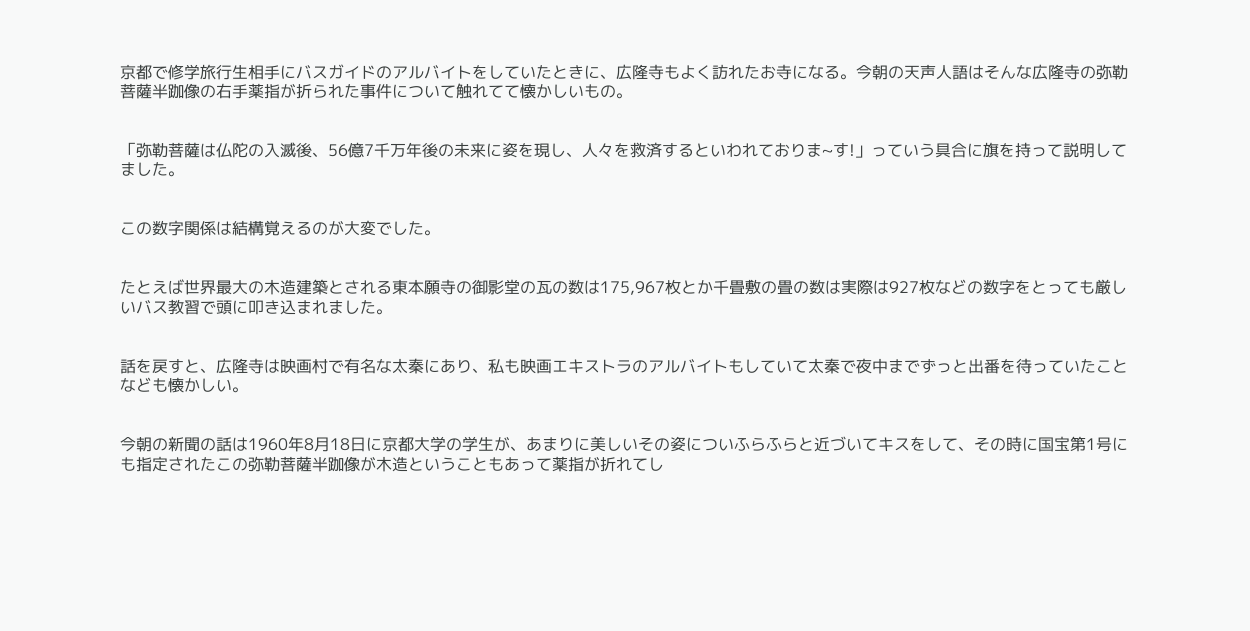京都で修学旅行生相手にバスガイドのアルバイトをしていたときに、広隆寺もよく訪れたお寺になる。今朝の天声人語はそんな広隆寺の弥勒菩薩半跏像の右手薬指が折られた事件について触れてて懐かしいもの。


「弥勒菩薩は仏陀の入滅後、56億7千万年後の未来に姿を現し、人々を救済するといわれておりま~す!」っていう具合に旗を持って説明してました。


この数字関係は結構覚えるのが大変でした。


たとえば世界最大の木造建築とされる東本願寺の御影堂の瓦の数は175,967枚とか千畳敷の畳の数は実際は927枚などの数字をとっても厳しいバス教習で頭に叩き込まれました。


話を戻すと、広隆寺は映画村で有名な太秦にあり、私も映画エキストラのアルバイトもしていて太秦で夜中までずっと出番を待っていたことなども懐かしい。


今朝の新聞の話は1960年8月18日に京都大学の学生が、あまりに美しいその姿についふらふらと近づいてキスをして、その時に国宝第1号にも指定されたこの弥勒菩薩半跏像が木造ということもあって薬指が折れてし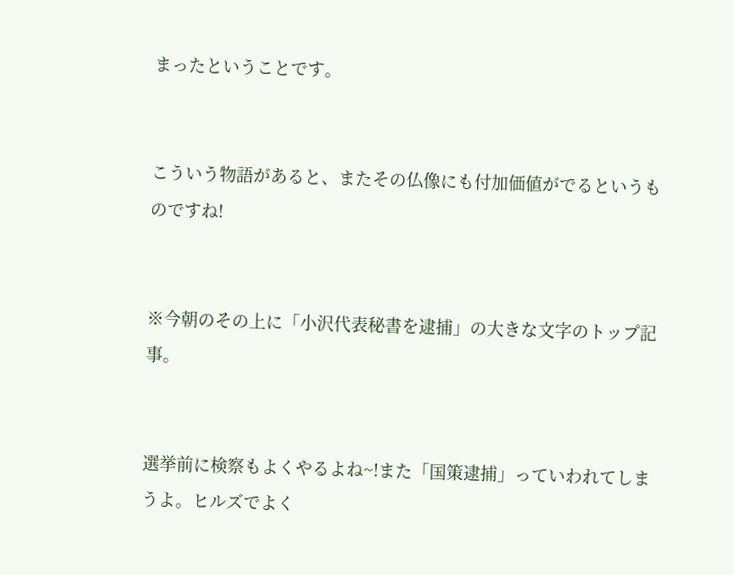まったということです。


こういう物語があると、またその仏像にも付加価値がでるというものですね!


※今朝のその上に「小沢代表秘書を逮捕」の大きな文字のトップ記事。


選挙前に検察もよくやるよね~!また「国策逮捕」っていわれてしまうよ。ヒルズでよく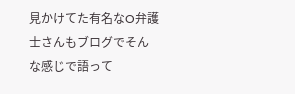見かけてた有名なO弁護士さんもブログでそんな感じで語って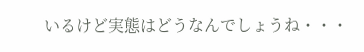いるけど実態はどうなんでしょうね・・・